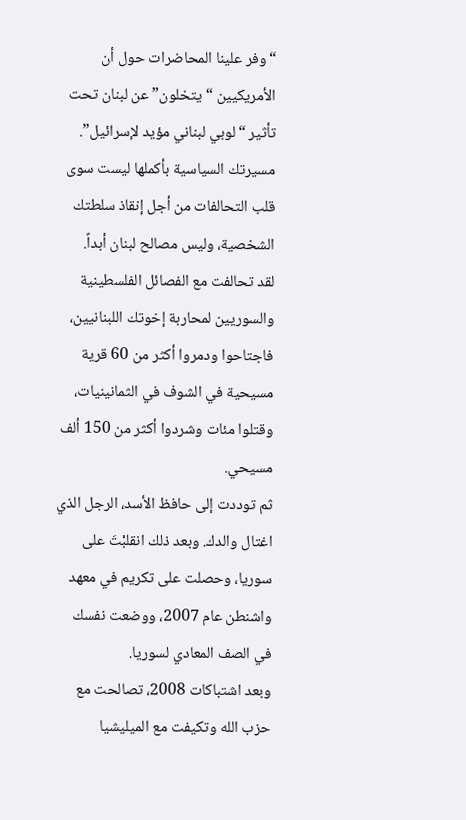“وفر علينا المحاضرات حول أن الأمريكيين “يتخلون” عن لبنان تحت تأثير “لوبي لبناني مؤيد لإسرائيل”. مسيرتك السياسية بأكملها ليست سوى قلب التحالفات من أجل إنقاذ سلطتك الشخصية، وليس مصالح لبنان أبداً.
لقد تحالفت مع الفصائل الفلسطينية والسوريين لمحاربة إخوتك اللبنانيين، فاجتاحوا ودمروا أكثر من 60 قرية مسيحية في الشوف في الثمانينيات، وقتلوا مئات وشردوا أكثر من 150 ألف مسيحي.
ثم توددت إلى حافظ الأسد، الرجل الذي اغتال والدك. وبعد ذلك انقلبْتَ على سوريا، وحصلت على تكريم في معهد واشنطن عام 2007، ووضعت نفسك في الصف المعادي لسوريا.
وبعد اشتباكات 2008، تصالحت مع حزب الله وتكيفت مع الميليشيا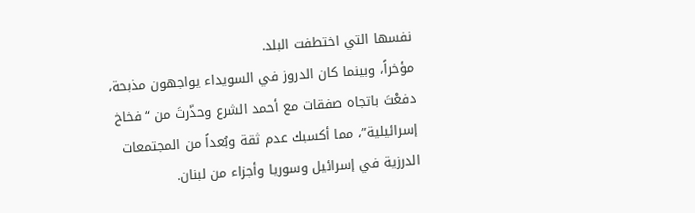نفسها التي اختطفت البلد.
مؤخراً، وبينما كان الدروز في السويداء يواجهون مذبحة، دفعْتَ باتجاه صفقات مع أحمد الشرع وحذّرتَ من “فخاخ إسرائيلية”، مما أكسبك عدم ثقة وبُعداً من المجتمعات الدرزية في إسرائيل وسوريا وأجزاء من لبنان.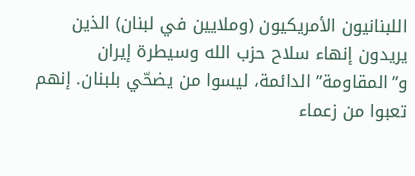اللبنانيون الأمريكيون (وملايين في لبنان) الذين يريدون إنهاء سلاح حزب الله وسيطرة إيران و”المقاومة” الدائمة، ليسوا من يضحّي بلبنان. إنهم تعبوا من زعماء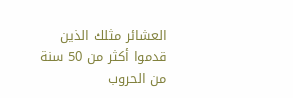العشائر مثلك الذين قدموا أكثر من 50 سنة من الحروب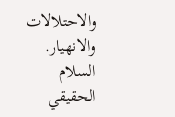والاحتلالات والانهيار.
السلام الحقيقي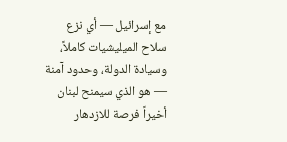مع إسرائيل — أي نزع سلاح الميليشيات كاملاً، وسيادة الدولة، وحدود آمنة — هو الذي سيمنح لبنان أخيراً فرصة للازدهار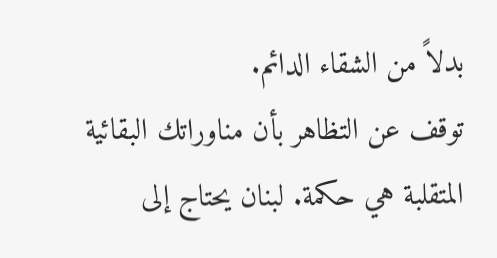بدلاً من الشقاء الدائم.
توقف عن التظاهر بأن مناوراتك البقائية المتقلبة هي حكمة. لبنان يحتاج إلى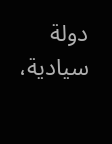دولة سيادية،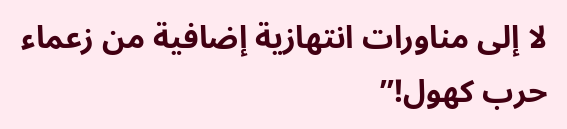لا إلى مناورات انتهازية إضافية من زعماء حرب كهول!”